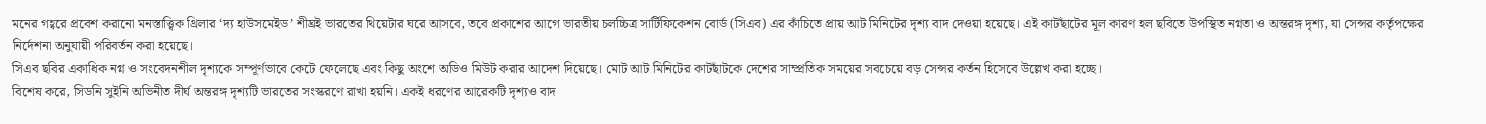মনের গহ্বরে প্রবেশ করানো মনস্তাত্ত্বিক থ্রিলার ‘দ্য হাউসমেইড’ শীঘ্রই ভারতের থিয়েটার ঘরে আসবে, তবে প্রকাশের আগে ভারতীয় চলচ্চিত্র সার্টিফিকেশন বোর্ড (সিএব) এর কাঁচিতে প্রায় আট মিনিটের দৃশ্য বাদ দেওয়া হয়েছে। এই কাটছাঁটের মূল কারণ হল ছবিতে উপস্থিত নগ্নতা ও অন্তরঙ্গ দৃশ্য, যা সেন্সর কর্তৃপক্ষের নির্দেশনা অনুযায়ী পরিবর্তন করা হয়েছে।
সিএব ছবির একাধিক নগ্ন ও সংবেদনশীল দৃশ্যকে সম্পূর্ণভাবে কেটে ফেলেছে এবং কিছু অংশে অডিও মিউট করার আদেশ দিয়েছে। মোট আট মিনিটের কাটছাঁটকে দেশের সাম্প্রতিক সময়ের সবচেয়ে বড় সেন্সর কর্তন হিসেবে উল্লেখ করা হচ্ছে।
বিশেষ করে, সিডনি সুইনি অভিনীত দীর্ঘ অন্তরঙ্গ দৃশ্যটি ভারতের সংস্করণে রাখা হয়নি। একই ধরণের আরেকটি দৃশ্যও বাদ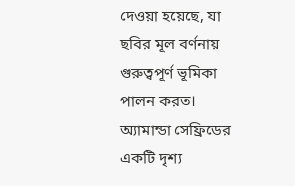দেওয়া হয়েছে, যা ছবির মূল বর্ণনায় গুরুত্বপূর্ণ ভূমিকা পালন করত।
অ্যামান্ডা সেফ্রিডের একটি দৃশ্য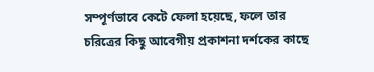সম্পূর্ণভাবে কেটে ফেলা হয়েছে, ফলে তার চরিত্রের কিছু আবেগীয় প্রকাশনা দর্শকের কাছে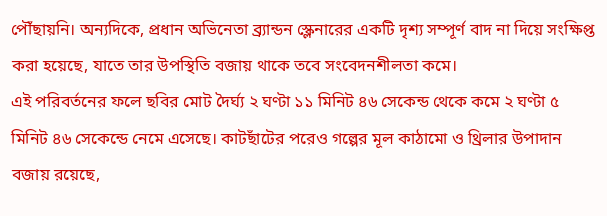পৌঁছায়নি। অন্যদিকে, প্রধান অভিনেতা ব্র্যান্ডন স্ক্লেনারের একটি দৃশ্য সম্পূর্ণ বাদ না দিয়ে সংক্ষিপ্ত করা হয়েছে, যাতে তার উপস্থিতি বজায় থাকে তবে সংবেদনশীলতা কমে।
এই পরিবর্তনের ফলে ছবির মোট দৈর্ঘ্য ২ ঘণ্টা ১১ মিনিট ৪৬ সেকেন্ড থেকে কমে ২ ঘণ্টা ৫ মিনিট ৪৬ সেকেন্ডে নেমে এসেছে। কাটছাঁটের পরেও গল্পের মূল কাঠামো ও থ্রিলার উপাদান বজায় রয়েছে,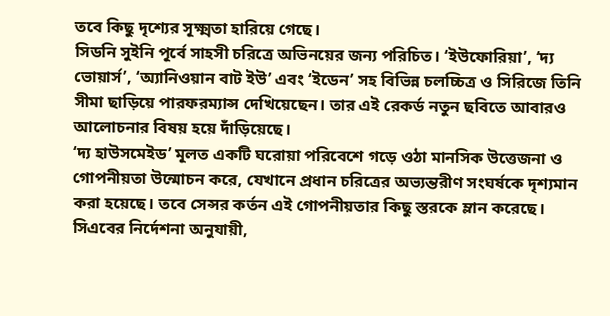তবে কিছু দৃশ্যের সূক্ষ্মতা হারিয়ে গেছে।
সিডনি সুইনি পূর্বে সাহসী চরিত্রে অভিনয়ের জন্য পরিচিত। ‘ইউফোরিয়া’, ‘দ্য ভোয়ার্স’, ‘অ্যানিওয়ান বাট ইউ’ এবং ‘ইডেন’ সহ বিভিন্ন চলচ্চিত্র ও সিরিজে তিনি সীমা ছাড়িয়ে পারফরম্যান্স দেখিয়েছেন। তার এই রেকর্ড নতুন ছবিতে আবারও আলোচনার বিষয় হয়ে দাঁড়িয়েছে।
‘দ্য হাউসমেইড’ মূলত একটি ঘরোয়া পরিবেশে গড়ে ওঠা মানসিক উত্তেজনা ও গোপনীয়তা উন্মোচন করে, যেখানে প্রধান চরিত্রের অভ্যন্তরীণ সংঘর্ষকে দৃশ্যমান করা হয়েছে। তবে সেন্সর কর্তন এই গোপনীয়তার কিছু স্তরকে ম্লান করেছে।
সিএবের নির্দেশনা অনুযায়ী,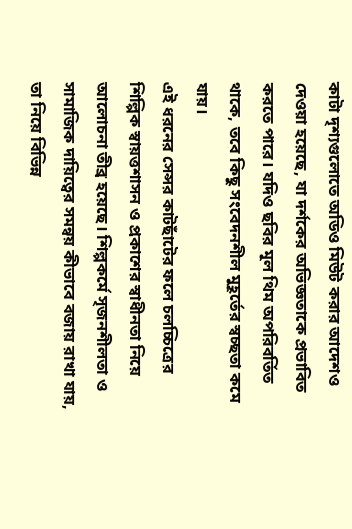কাটা দৃশ্যগুলোতে অডিও মিউট করার আদেশও দেওয়া হয়েছে, যা দর্শকের অভিজ্ঞতাকে প্রভাবিত করতে পারে। যদিও ছবির মূল থিম অপরিবর্তিত থাকে, তবে কিছু সংবেদনশীল মুহূর্তের স্বচ্ছতা কমে যায়।
এই ধরনের সেন্সর কাটছাঁটের ফলে চলচ্চিত্রের শিল্পিক স্বায়ত্তশাসন ও প্রকাশের স্বাধীনতা নিয়ে আলোচনা তীব্র হয়েছে। শিল্পকর্মে সৃজনশীলতা ও সামাজিক দায়িত্বের সমন্বয় কীভাবে বজায় রাখা যায়, তা নিয়ে বিভিন্ন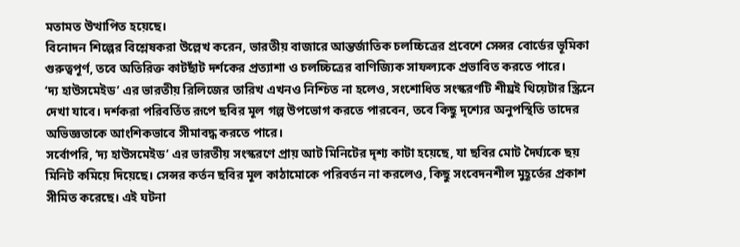মতামত উত্থাপিত হয়েছে।
বিনোদন শিল্পের বিশ্লেষকরা উল্লেখ করেন, ভারতীয় বাজারে আন্তর্জাতিক চলচ্চিত্রের প্রবেশে সেন্সর বোর্ডের ভূমিকা গুরুত্বপূর্ণ, তবে অতিরিক্ত কাটছাঁট দর্শকের প্রত্যাশা ও চলচ্চিত্রের বাণিজ্যিক সাফল্যকে প্রভাবিত করতে পারে।
‘দ্য হাউসমেইড’ এর ভারতীয় রিলিজের তারিখ এখনও নিশ্চিত না হলেও, সংশোধিত সংস্করণটি শীঘ্রই থিয়েটার স্ক্রিনে দেখা যাবে। দর্শকরা পরিবর্তিত রূপে ছবির মূল গল্প উপভোগ করতে পারবেন, তবে কিছু দৃশ্যের অনুপস্থিতি তাদের অভিজ্ঞতাকে আংশিকভাবে সীমাবদ্ধ করতে পারে।
সর্বোপরি, ‘দ্য হাউসমেইড’ এর ভারতীয় সংস্করণে প্রায় আট মিনিটের দৃশ্য কাটা হয়েছে, যা ছবির মোট দৈর্ঘ্যকে ছয় মিনিট কমিয়ে দিয়েছে। সেন্সর কর্তন ছবির মূল কাঠামোকে পরিবর্তন না করলেও, কিছু সংবেদনশীল মুহূর্তের প্রকাশ সীমিত করেছে। এই ঘটনা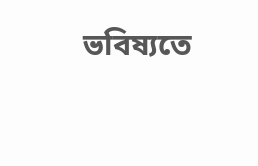ভবিষ্যতে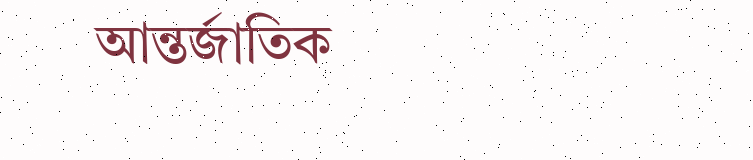আন্তর্জাতিক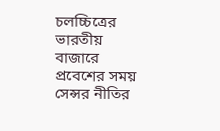চলচ্চিত্রের ভারতীয় বাজারে প্রবেশের সময় সেন্সর নীতির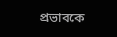প্রভাবকে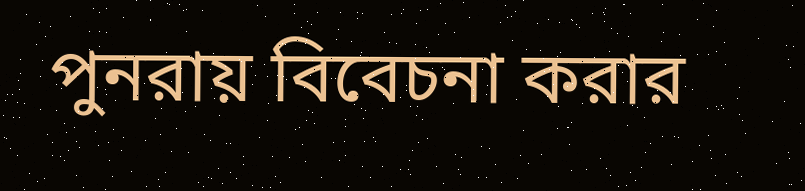পুনরায় বিবেচনা করার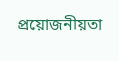প্রয়োজনীয়তা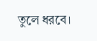তুলে ধরবে।